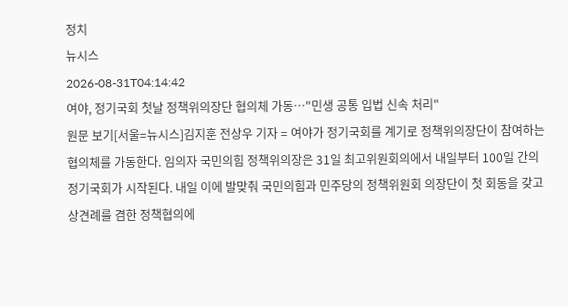정치
뉴시스
2026-08-31T04:14:42
여야, 정기국회 첫날 정책위의장단 협의체 가동…"민생 공통 입법 신속 처리"
원문 보기[서울=뉴시스]김지훈 전상우 기자 = 여야가 정기국회를 계기로 정책위의장단이 참여하는 협의체를 가동한다. 임의자 국민의힘 정책위의장은 31일 최고위원회의에서 내일부터 100일 간의 정기국회가 시작된다. 내일 이에 발맞춰 국민의힘과 민주당의 정책위원회 의장단이 첫 회동을 갖고 상견례를 겸한 정책협의에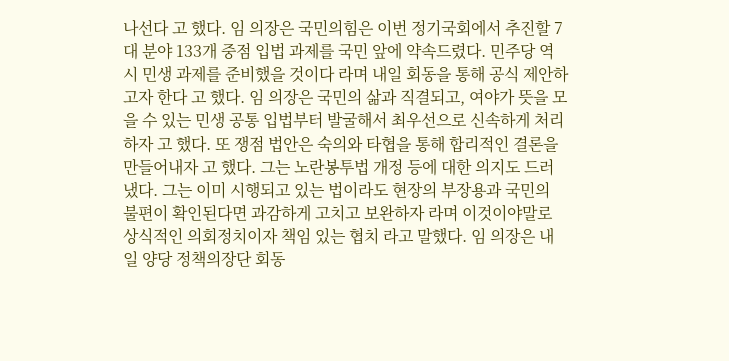나선다 고 했다. 임 의장은 국민의힘은 이번 정기국회에서 추진할 7대 분야 133개 중점 입법 과제를 국민 앞에 약속드렸다. 민주당 역시 민생 과제를 준비했을 것이다 라며 내일 회동을 통해 공식 제안하고자 한다 고 했다. 임 의장은 국민의 삶과 직결되고, 여야가 뜻을 모을 수 있는 민생 공통 입법부터 발굴해서 최우선으로 신속하게 처리하자 고 했다. 또 쟁점 법안은 숙의와 타협을 통해 합리적인 결론을 만들어내자 고 했다. 그는 노란봉투법 개정 등에 대한 의지도 드러냈다. 그는 이미 시행되고 있는 법이라도 현장의 부장용과 국민의 불편이 확인된다면 과감하게 고치고 보완하자 라며 이것이야말로 상식적인 의회정치이자 책임 있는 협치 라고 말했다. 임 의장은 내일 양당 정책의장단 회동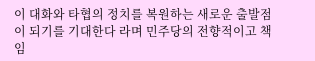이 대화와 타협의 정치를 복원하는 새로운 출발점이 되기를 기대한다 라며 민주당의 전향적이고 책임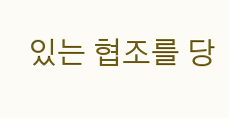있는 협조를 당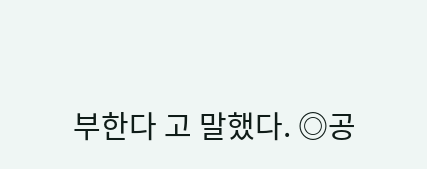부한다 고 말했다. ◎공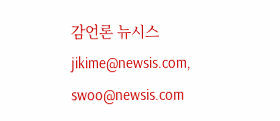감언론 뉴시스 jikime@newsis.com, swoo@newsis.com